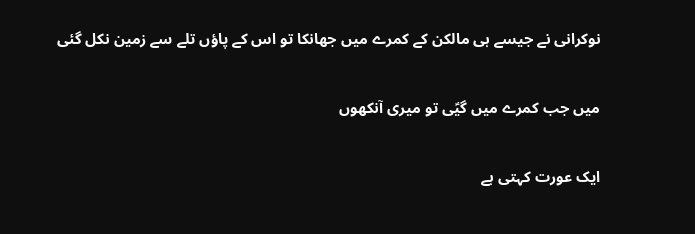نوکرانی نے جیسے ہی مالکن کے کمرے میں جھانکا تو اس کے پاؤں تلے سے زمین نکل گئی

میں جب کمرے میں گیؑی تو میری آنکھوں

ایک عورت کہتی ہے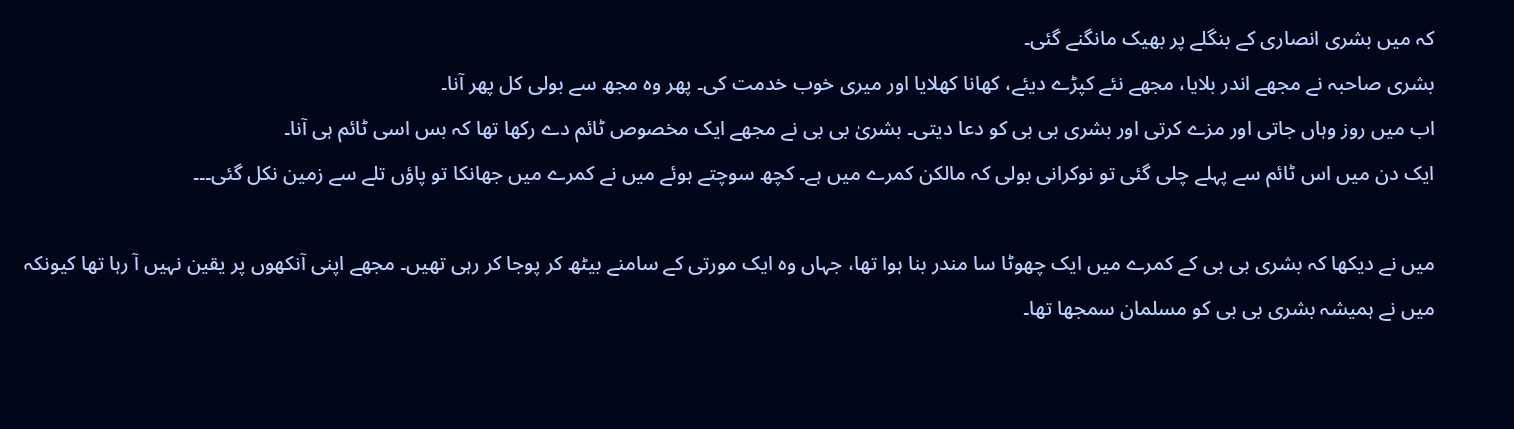کہ میں بشری انصاری کے بنگلے پر بھیک مانگنے گئی۔
بشری صاحبہ نے مجھے اندر بلایا، مجھے نئے کپڑے دیئے، کھانا کھلایا اور میری خوب خدمت کی۔ پھر وہ مجھ سے بولی کل پھر آنا۔
اب میں روز وہاں جاتی اور مزے کرتی اور بشری بی بی کو دعا دیتی۔ بشریٰ بی بی نے مجھے ایک مخصوص ٹائم دے رکھا تھا کہ بس اسی ٹائم ہی آنا۔
ایک دن میں اس ٹائم سے پہلے چلی گئی تو نوکرانی بولی کہ مالکن کمرے میں ہے۔ کچھ سوچتے ہوئے میں نے کمرے میں جھانکا تو پاؤں تلے سے زمین نکل گئی۔۔۔

میں نے دیکھا کہ بشری بی بی کے کمرے میں ایک چھوٹا سا مندر بنا ہوا تھا، جہاں وہ ایک مورتی کے سامنے بیٹھ کر پوجا کر رہی تھیں۔ مجھے اپنی آنکھوں پر یقین نہیں آ رہا تھا کیونکہ میں نے ہمیشہ بشری بی بی کو مسلمان سمجھا تھا۔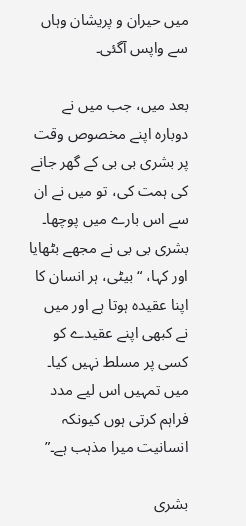میں حیران و پریشان وہاں سے واپس آگئی۔

بعد میں، جب میں نے دوبارہ اپنے مخصوص وقت پر بشری بی بی کے گھر جانے کی ہمت کی، تو میں نے ان سے اس بارے میں پوچھا۔ بشری بی بی نے مجھے بٹھایا اور کہا، “بیٹی، ہر انسان کا اپنا عقیدہ ہوتا ہے اور میں نے کبھی اپنے عقیدے کو کسی پر مسلط نہیں کیا۔ میں تمہیں اس لیے مدد فراہم کرتی ہوں کیونکہ انسانیت میرا مذہب ہے۔”

بشری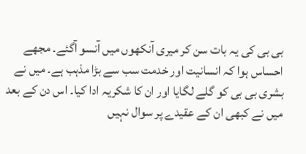بی بی کی یہ بات سن کر میری آنکھوں میں آنسو آگئے۔ مجھے احساس ہوا کہ انسانیت اور خدمت سب سے بڑا مذہب ہے۔ میں نے بشری بی بی کو گلے لگایا اور ان کا شکریہ ادا کیا۔ اس دن کے بعد میں نے کبھی ان کے عقیدے پر سوال نہیں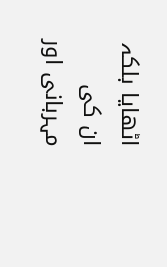اٹھایا بلکہ ان کی مہربانی اور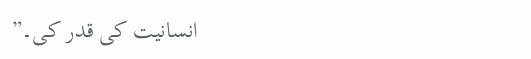انسانیت کی قدر کی۔”